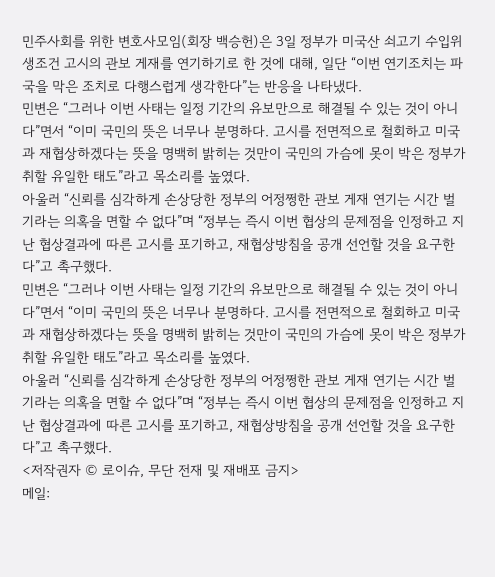민주사회를 위한 변호사모임(회장 백승헌)은 3일 정부가 미국산 쇠고기 수입위생조건 고시의 관보 게재를 연기하기로 한 것에 대해, 일단 “이번 연기조치는 파국을 막은 조치로 다행스럽게 생각한다”는 반응을 나타냈다.
민변은 “그러나 이번 사태는 일정 기간의 유보만으로 해결될 수 있는 것이 아니다”면서 “이미 국민의 뜻은 너무나 분명하다. 고시를 전면적으로 철회하고 미국과 재협상하겠다는 뜻을 명백히 밝히는 것만이 국민의 가슴에 못이 박은 정부가 취할 유일한 태도”라고 목소리를 높였다.
아울러 “신뢰를 심각하게 손상당한 정부의 어정쩡한 관보 게재 연기는 시간 벌기라는 의혹을 면할 수 없다”며 “정부는 즉시 이번 협상의 문제점을 인정하고 지난 협상결과에 따른 고시를 포기하고, 재협상방침을 공개 선언할 것을 요구한다”고 촉구했다.
민변은 “그러나 이번 사태는 일정 기간의 유보만으로 해결될 수 있는 것이 아니다”면서 “이미 국민의 뜻은 너무나 분명하다. 고시를 전면적으로 철회하고 미국과 재협상하겠다는 뜻을 명백히 밝히는 것만이 국민의 가슴에 못이 박은 정부가 취할 유일한 태도”라고 목소리를 높였다.
아울러 “신뢰를 심각하게 손상당한 정부의 어정쩡한 관보 게재 연기는 시간 벌기라는 의혹을 면할 수 없다”며 “정부는 즉시 이번 협상의 문제점을 인정하고 지난 협상결과에 따른 고시를 포기하고, 재협상방침을 공개 선언할 것을 요구한다”고 촉구했다.
<저작권자 © 로이슈, 무단 전재 및 재배포 금지>
메일: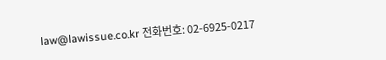law@lawissue.co.kr 전화번호: 02-6925-0217